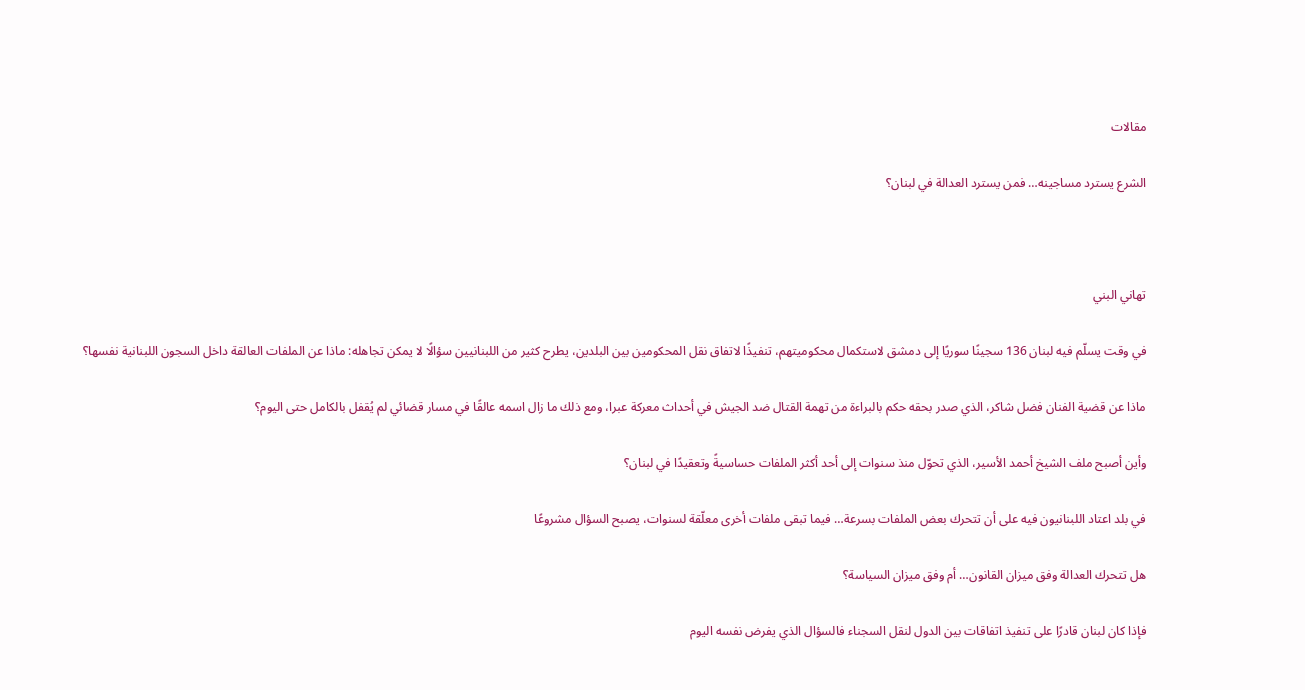مقالات

الشرع يسترد مساجينه… فمن يسترد العدالة في لبنان؟



تهاني البني

في وقت يسلّم فيه لبنان 136 سجينًا سوريًا إلى دمشق لاستكمال محكوميتهم، تنفيذًا لاتفاق نقل المحكومين بين البلدين، يطرح كثير من اللبنانيين سؤالًا لا يمكن تجاهله: ماذا عن الملفات العالقة داخل السجون اللبنانية نفسها؟

ماذا عن قضية الفنان فضل شاكر، الذي صدر بحقه حكم بالبراءة من تهمة القتال ضد الجيش في أحداث معركة عبرا، ومع ذلك ما زال اسمه عالقًا في مسار قضائي لم يُقفل بالكامل حتى اليوم؟

وأين أصبح ملف الشيخ أحمد الأسير، الذي تحوّل منذ سنوات إلى أحد أكثر الملفات حساسيةً وتعقيدًا في لبنان؟

في بلد اعتاد اللبنانيون فيه على أن تتحرك بعض الملفات بسرعة… فيما تبقى ملفات أخرى معلّقة لسنوات، يصبح السؤال مشروعًا

هل تتحرك العدالة وفق ميزان القانون… أم وفق ميزان السياسة؟

فإذا كان لبنان قادرًا على تنفيذ اتفاقات بين الدول لنقل السجناء فالسؤال الذي يفرض نفسه اليوم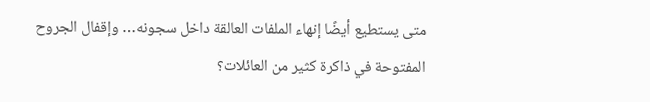متى يستطيع أيضًا إنهاء الملفات العالقة داخل سجونه… وإقفال الجروح المفتوحة في ذاكرة كثير من العائلات؟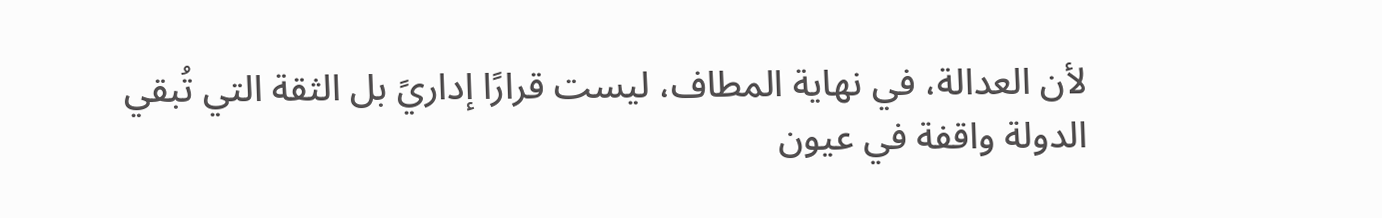لأن العدالة، في نهاية المطاف، ليست قرارًا إداريً بل الثقة التي تُبقي الدولة واقفة في عيون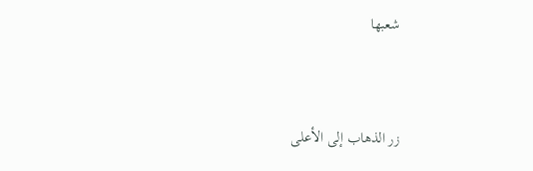شعبها



زر الذهاب إلى الأعلى